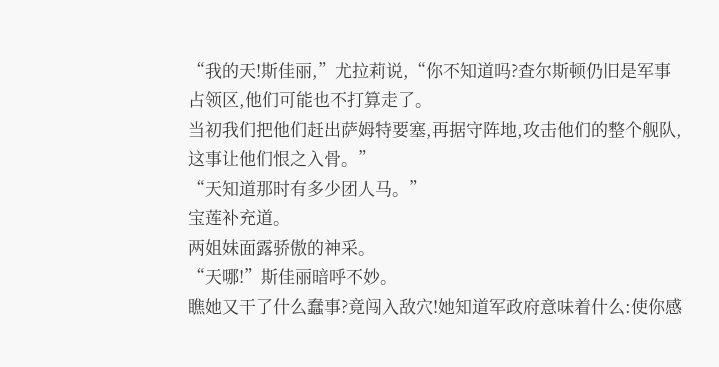“我的天!斯佳丽,”尤拉莉说,“你不知道吗?查尔斯顿仍旧是军事占领区,他们可能也不打算走了。
当初我们把他们赶出萨姆特要塞,再据守阵地,攻击他们的整个舰队,这事让他们恨之入骨。”
“天知道那时有多少团人马。”
宝莲补充道。
两姐妹面露骄傲的神采。
“天哪!”斯佳丽暗呼不妙。
瞧她又干了什么蠢事?竟闯入敌穴!她知道军政府意味着什么:使你感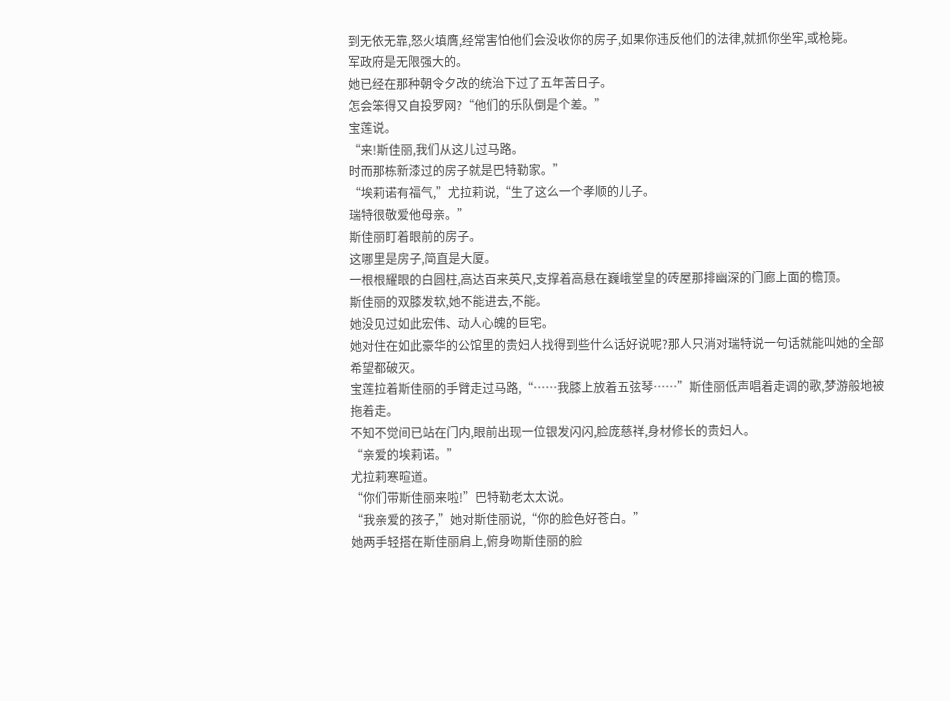到无依无靠,怒火填膺,经常害怕他们会没收你的房子,如果你违反他们的法律,就抓你坐牢,或枪毙。
军政府是无限强大的。
她已经在那种朝令夕改的统治下过了五年苦日子。
怎会笨得又自投罗网?“他们的乐队倒是个差。”
宝莲说。
“来!斯佳丽,我们从这儿过马路。
时而那栋新漆过的房子就是巴特勒家。”
“埃莉诺有福气,”尤拉莉说,“生了这么一个孝顺的儿子。
瑞特很敬爱他母亲。”
斯佳丽盯着眼前的房子。
这哪里是房子,简直是大厦。
一根根耀眼的白圆柱,高达百来英尺,支撑着高悬在巍峨堂皇的砖屋那排幽深的门廊上面的檐顶。
斯佳丽的双膝发软,她不能进去,不能。
她没见过如此宏伟、动人心魄的巨宅。
她对住在如此豪华的公馆里的贵妇人找得到些什么话好说呢?那人只消对瑞特说一句话就能叫她的全部希望都破灭。
宝莲拉着斯佳丽的手臂走过马路,“……我膝上放着五弦琴……”斯佳丽低声唱着走调的歌,梦游般地被拖着走。
不知不觉间已站在门内,眼前出现一位银发闪闪,脸庞慈祥,身材修长的贵妇人。
“亲爱的埃莉诺。”
尤拉莉寒暄道。
“你们带斯佳丽来啦!”巴特勒老太太说。
“我亲爱的孩子,”她对斯佳丽说,“你的脸色好苍白。”
她两手轻搭在斯佳丽肩上,俯身吻斯佳丽的脸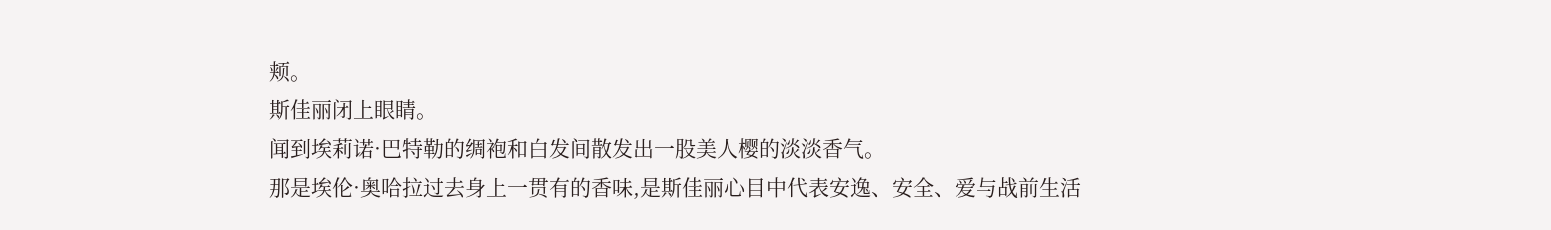颊。
斯佳丽闭上眼睛。
闻到埃莉诺·巴特勒的绸袍和白发间散发出一股美人樱的淡淡香气。
那是埃伦·奥哈拉过去身上一贯有的香味,是斯佳丽心目中代表安逸、安全、爱与战前生活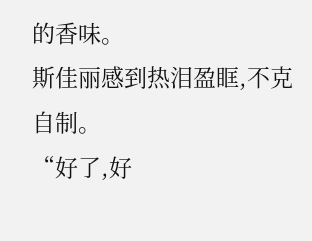的香味。
斯佳丽感到热泪盈眶,不克自制。
“好了,好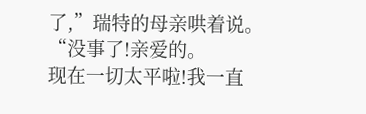了,”瑞特的母亲哄着说。
“没事了!亲爱的。
现在一切太平啦!我一直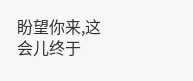盼望你来,这会儿终于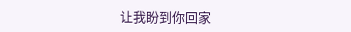让我盼到你回家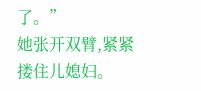了。”
她张开双臂,紧紧搂住儿媳妇。